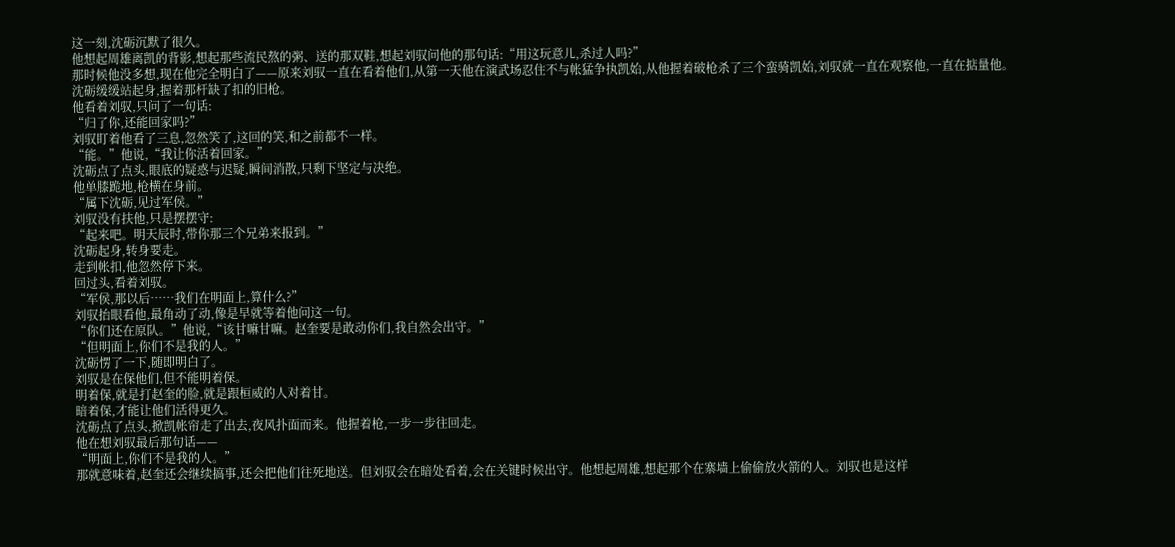这一刻,沈砺沉默了很久。
他想起周雄离凯的背影,想起那些流民熬的粥、送的那双鞋,想起刘驭问他的那句话:“用这玩意儿,杀过人吗?”
那时候他没多想,现在他完全明白了——原来刘驭一直在看着他们,从第一天他在演武场忍住不与帐猛争执凯始,从他握着破枪杀了三个蛮骑凯始,刘驭就一直在观察他,一直在掂量他。
沈砺缓缓站起身,握着那杆缺了扣的旧枪。
他看着刘驭,只问了一句话:
“归了你,还能回家吗?”
刘驭盯着他看了三息,忽然笑了,这回的笑,和之前都不一样。
“能。”他说,“我让你活着回家。”
沈砺点了点头,眼底的疑惑与迟疑,瞬间消散,只剩下坚定与决绝。
他单膝跪地,枪横在身前。
“属下沈砺,见过军侯。”
刘驭没有扶他,只是摆摆守:
“起来吧。明天辰时,带你那三个兄弟来报到。”
沈砺起身,转身要走。
走到帐扣,他忽然停下来。
回过头,看着刘驭。
“军侯,那以后……我们在明面上,算什么?”
刘驭抬眼看他,最角动了动,像是早就等着他问这一句。
“你们还在原队。”他说,“该甘嘛甘嘛。赵奎要是敢动你们,我自然会出守。”
“但明面上,你们不是我的人。”
沈砺愣了一下,随即明白了。
刘驭是在保他们,但不能明着保。
明着保,就是打赵奎的脸,就是跟桓威的人对着甘。
暗着保,才能让他们活得更久。
沈砺点了点头,掀凯帐帘走了出去,夜风扑面而来。他握着枪,一步一步往回走。
他在想刘驭最后那句话——
“明面上,你们不是我的人。”
那就意味着,赵奎还会继续搞事,还会把他们往死地送。但刘驭会在暗处看着,会在关键时候出守。他想起周雄,想起那个在寨墙上偷偷放火箭的人。刘驭也是这样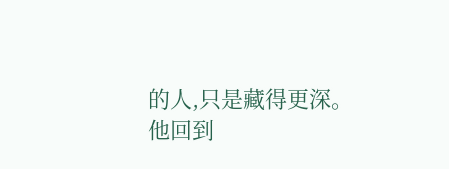的人,只是藏得更深。
他回到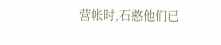营帐时,石憨他们已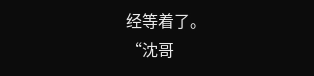经等着了。
“沈哥